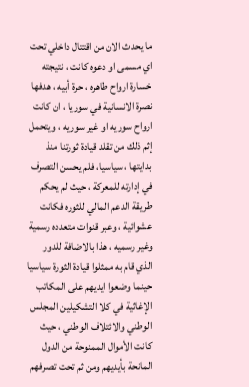ما يحدث الان من اقتتال داخلي تحت اي مسمى او دعوه كانت ، نتيجته خسارة ارواح طاهره ، حرة أبيه ، هدفها نصرة الانسانية في سوريا ، ان كانت ارواح سوريه او غير سوريه ، ويتحمل إثم ذلك من تقلد قيادة ثورتنا منذ بدايتها ، سياسيا، فلم يحسن التصرف في إدارته للمعركة ، حيث لم يحكم طريقة الدعم المالي للثوره فكانت عشوائية ، وعبر قنوات متعدده رسمية وغير رسميه ، هذا بالاضافة للدور الذي قام به ممثلوا قيادة الثورة سياسيا حينما وضعوا ايديهم على المكاتب الإغاثية في كلا التشكيلين المجلس الوطني والائتلاف الوطني ، حيث كانت الأموال الممنوحة من الدول المانحة بأيديهم ومن ثم تحت تصرفهم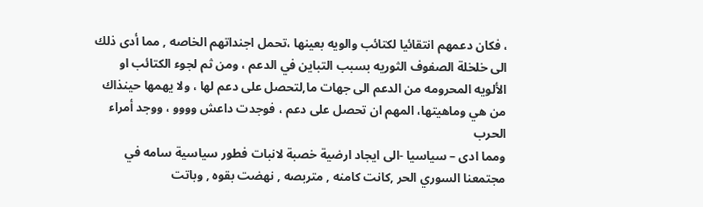، فكان دعمهم انتقائيا لكتائب والويه بعينها ،تحمل اجنداتهم الخاصه , مما أدى ذلك الى خلخلة الصفوف الثوريه بسبب التباين في الدعم ، ومن ثم لجوء الكتائب او الألويه المحرومه من الدعم الى جهات ما,لتحصل على دعم لها ، ولا يهمها حينذاك من هي وماهيتها، المهم ان تحصل على دعم ، فوجدت داعش وووو ، ووجد أمراء الحرب
ومما ادى – سياسيا -الى ايجاد ارضية خصبة لانبات فطور سياسية سامه في مجتمعنا السوري الحر ,كانت كامنه , متربصه , نهضت بقوه , وباتت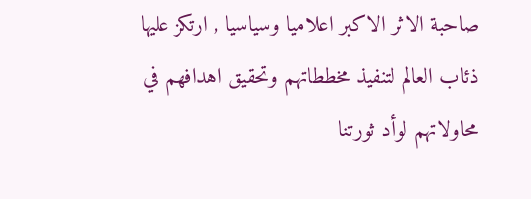صاحبة الاثر الاكبر اعلاميا وسياسيا , ارتكز عليها ذئاب العالم لتنفيذ مخططاتهم وتحقيق اهدافهم في محاولاتهم لوأد ثورتنا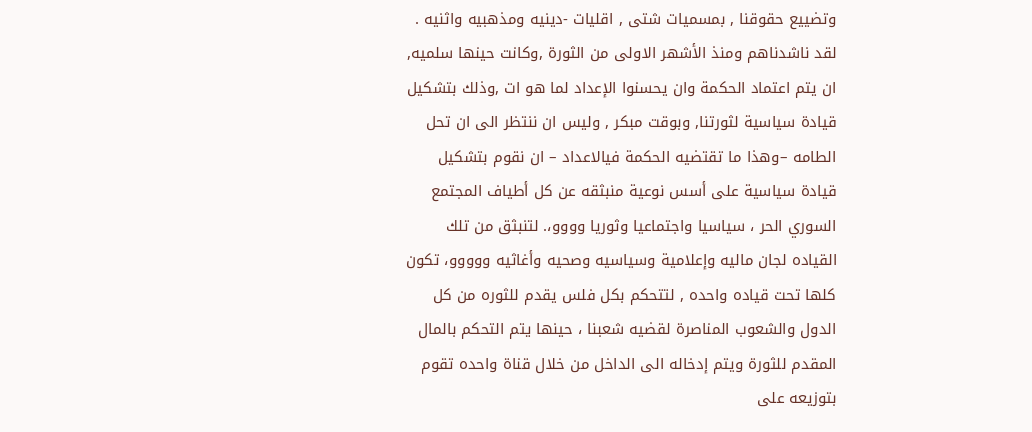وتضييع حقوقنا , بمسميات شتى , اقليات -دينيه ومذهبيه واثنيه .
لقد ناشدناهم ومنذ الأشهر الاولى من الثورة ,وكانت حينها سلميه, ان يتم اعتماد الحكمة وان يحسنوا الإعداد لما هو ات ,وذلك بتشكيل قيادة سياسية لثورتنا, وبوقت مبكر , وليس ان ننتظر الى ان تحل الطامه –وهذا ما تقتضيه الحكمة فيالاعداد – ان نقوم بتشكيل قيادة سياسية على أسس نوعية منبثقه عن كل أطياف المجتمع السوري الحر ، سياسيا واجتماعيا وثوريا وووو،. لتنبثق من تلك القياده لجان ماليه وإعلامية وسياسيه وصحيه وأغاثيه ووووو، تكون كلها تحت قياده واحده , لتتحكم بكل فلس يقدم للثوره من كل الدول والشعوب المناصرة لقضيه شعبنا ، حينها يتم التحكم بالمال المقدم للثورة ويتم إدخاله الى الداخل من خلال قناة واحده تقوم بتوزيعه على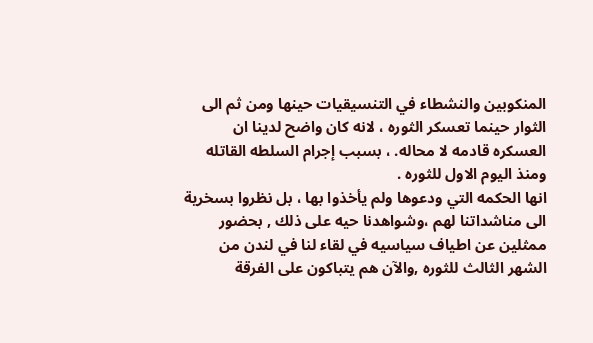المنكوبين والنشطاء في التنسيقيات حينها ومن ثم الى الثوار حينما تعسكر الثوره ، لانه كان واضح لدينا ان العسكره قادمه لا محاله. ، بسبب إجرام السلطه القاتله ومنذ اليوم الاول للثوره .
انها الحكمه التي ودعوها ولم يأخذوا بها ، بل نظروا بسخرية الى مناشداتنا لهم ،وشواهدنا حيه على ذلك , بحضور ممثلين عن اطياف سياسيه في لقاء لنا في لندن من الشهر الثالث للثوره ,والآن هم يتباكون على الفرقة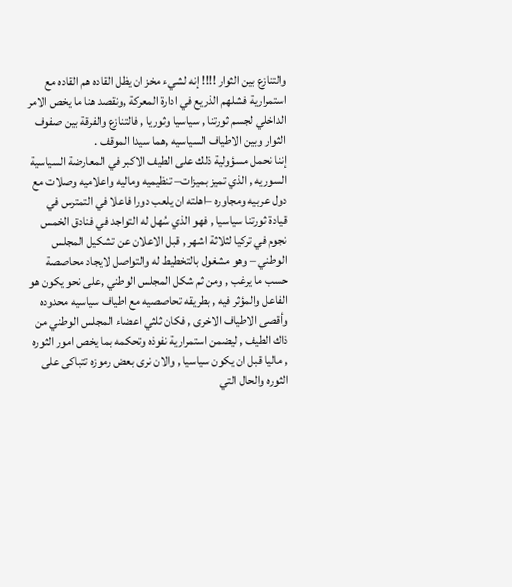والتنازع بين الثوار !!!! إنه لشيء مخز ان يظل القاده هم القاده مع استمرارية فشلهم الذريع في ادارة المعركة ,ونقصد هنا ما يخص الامر الداخلي لجسم ثورتنا , سياسيا وثوريا , فالتنازع والفرقة بين صفوف الثوار وبين الاطياف السياسيه ,هما سيدا الموقف .
إننا نحمل مسؤولية ذلك على الطيف الاكبر في المعارضة السياسية السوريه , الذي تميز بميزات– تنظيميه وماليه واعلاميه وصلات مع دول عربيه ومجاوره –اهلته ان يلعب دورا فاعلا في التمترس في قيادة ثورتنا سياسيا , فهو الذي سُهل له التواجد في فنادق الخمس نجوم في تركيا لثلاثة اشهر , قبل الاعلان عن تشكيل المجلس الوطني – وهو مشغول بالتخطيط له والتواصل لايجاد محاصصة حسب ما يرغب , ومن ثم شكل المجلس الوطني ,على نحو يكون هو الفاعل والمؤثر فيه , بطريقه تحاصصيه مع اطياف سياسيه محدوده وأقصى الاطياف الاخرى , فكان ثلثي اعضاء المجلس الوطني من ذاك الطيف , ليضمن استمرارية نفوذه وتحكمه بما يخص امور الثوره , ماليا قبل ان يكون سياسيا , والان نرى بعض رموزه تتباكى على الثوره والحال التي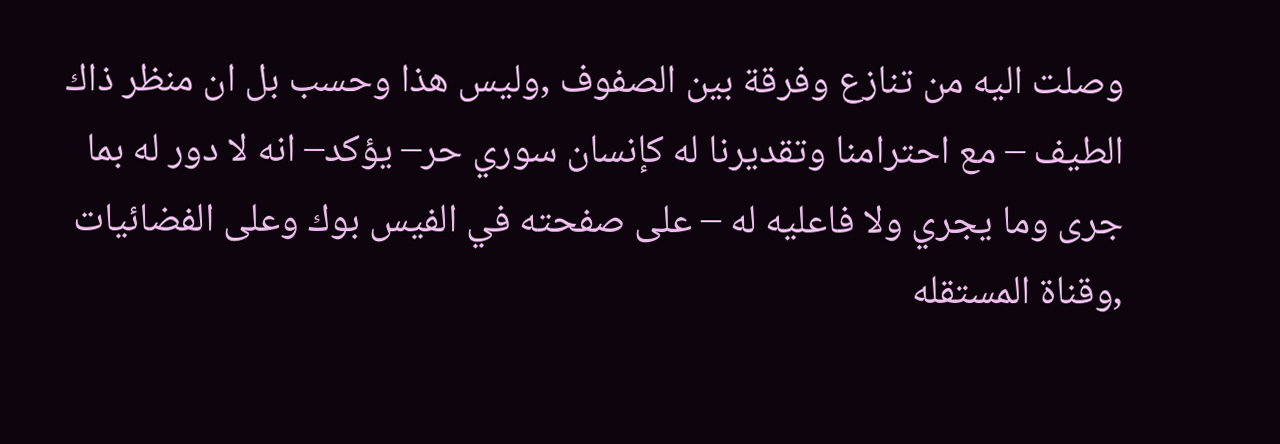وصلت اليه من تنازع وفرقة بين الصفوف ,وليس هذا وحسب بل ان منظر ذاك الطيف – مع احترامنا وتقديرنا له كإنسان سوري حر– يؤكد– انه لا دور له بما جرى وما يجري ولا فاعليه له – على صفحته في الفيس بوك وعلى الفضائيات ,وقناة المستقله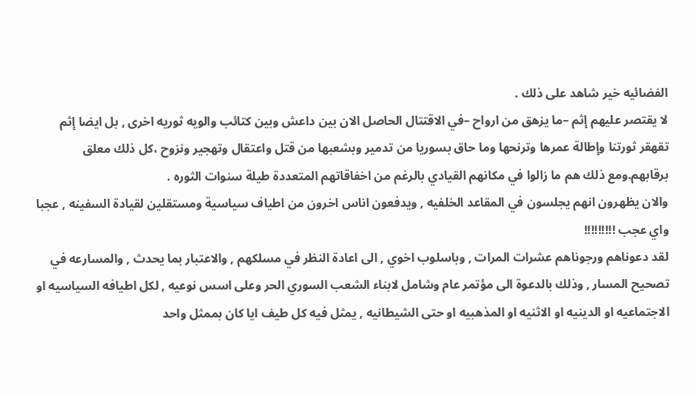الفضائيه خير شاهد على ذلك .
لا يقتصر عليهم إثم –ما يزهق من ارواح –في الاقتتال الحاصل الان بين داعش وبين كتائب والويه ثوريه اخرى , بل ايضا إثم تقهقر ثورتنا وإطالة عمرها وترنحها وما حاق بسوريا من تدمير وبشعبها من قتل واعتقال وتهجير ونزوح ،كل ذلك معلق برقابهم.ومع ذلك هم ما زالوا في مكانهم القيادي بالرغم من اخفاقاتهم المتعددة طيلة سنوات الثوره .
والان يظهرون انهم يجلسون في المقاعد الخلفيه , ويدفعون اناس اخرون من اطياف سياسية ومستقلين لقيادة السفينه , عجبا واي عجب !!!!!!!!!
لقد دعوناهم ورجوناهم عشرات المرات , وباسلوب اخوي , الى اعادة النظر في مسلكهم , والاعتبار بما يحدث , والمسارعه في تصحيح المسار , وذلك بالدعوة الى مؤتمر عام وشامل لابناء الشعب السوري الحر وعلى اسس نوعيه , لكل اطيافه السياسيه او الاجتماعيه او الدينيه او الاثنيه او المذهبيه او حتى الشيطانيه , يمثل فيه كل طيف ايا كان بممثل واحد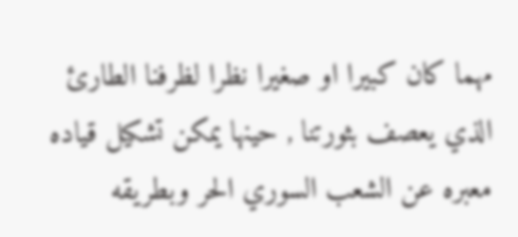مهما كان كبيرا او صغيرا نظرا لظرفنا الطارئ الذي يعصف بثورتنا , حينها يمكن تشكيل قياده معبره عن الشعب السوري الحر وبطريقه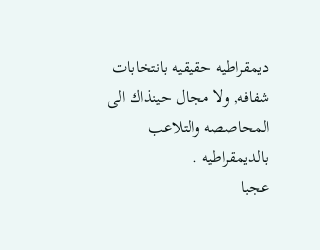ديمقراطيه حقيقيه بانتخابات شفافه, ولا مجال حينذاك الى المحاصصه والتلاعب بالديمقراطيه .
عجبا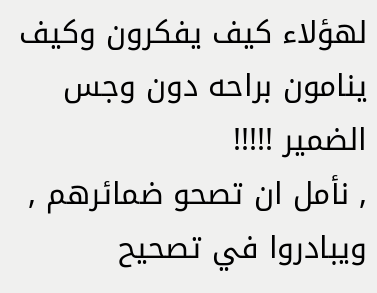لهؤلاء كيف يفكرون وكيف ينامون براحه دون وجس الضمير !!!!!
, نأمل ان تصحو ضمائرهم , ويبادروا في تصحيح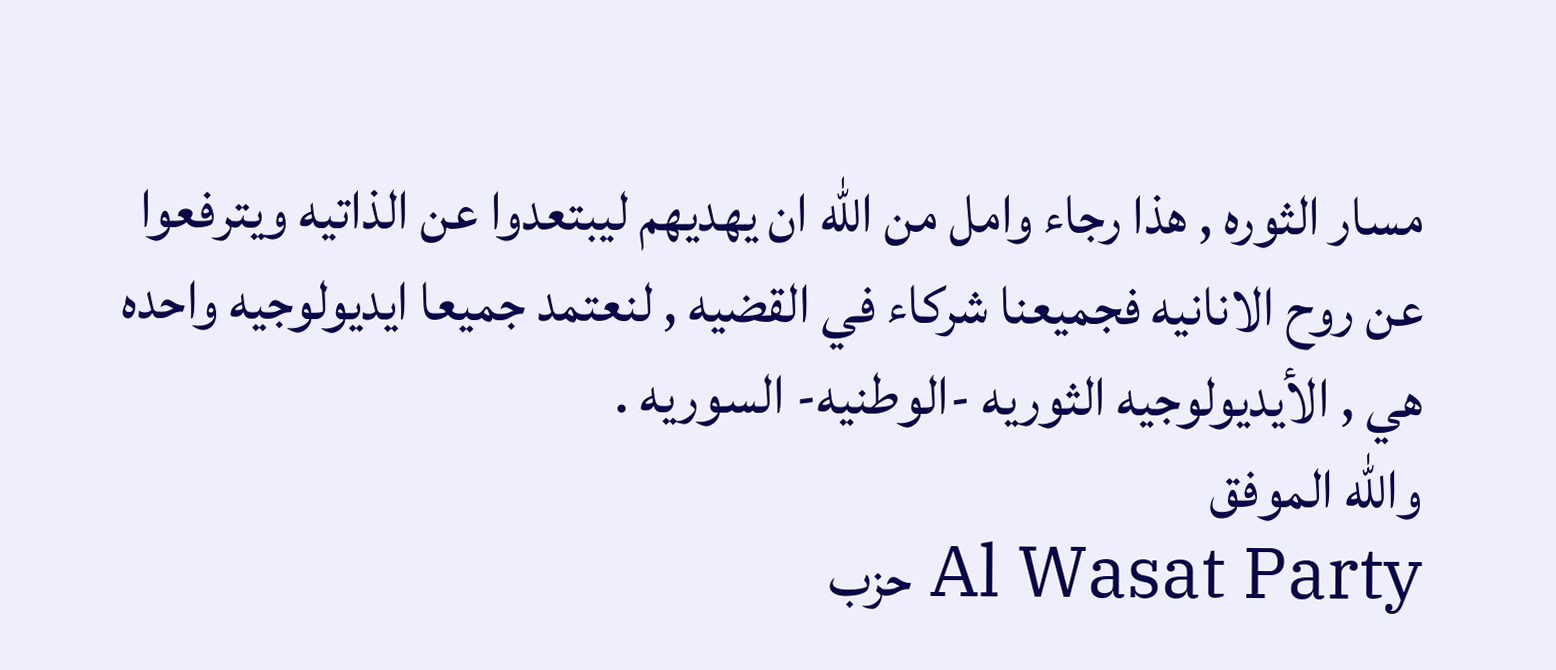مسار الثوره , هذا رجاء وامل من الله ان يهديهم ليبتعدوا عن الذاتيه ويترفعوا عن روح الانانيه فجميعنا شركاء في القضيه , لنعتمد جميعا ايديولوجيه واحده هي , الأيديولوجيه الثوريه -الوطنيه- السوريه .
والله الموفق
Al Wasat Party حزب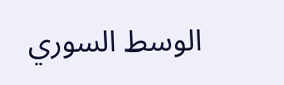الوسط السوري